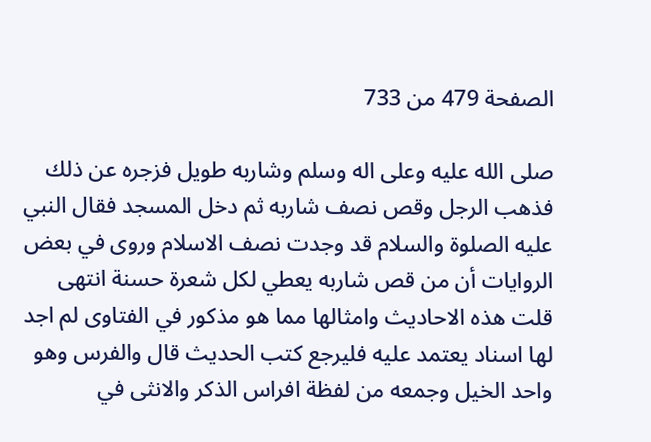الصفحة 479 من 733

صلى الله عليه وعلى اله وسلم وشاربه طويل فزجره عن ذلك فذهب الرجل وقص نصف شاربه ثم دخل المسجد فقال النبي عليه الصلوة والسلام قد وجدت نصف الاسلام وروى في بعض الروايات أن من قص شاربه يعطي لكل شعرة حسنة انتهى قلت هذه الاحاديث وامثالها مما هو مذكور في الفتاوى لم اجد لها اسناد يعتمد عليه فليرجع كتب الحديث قال والفرس وهو واحد الخيل وجمعه من لفظة افراس الذكر والانثى في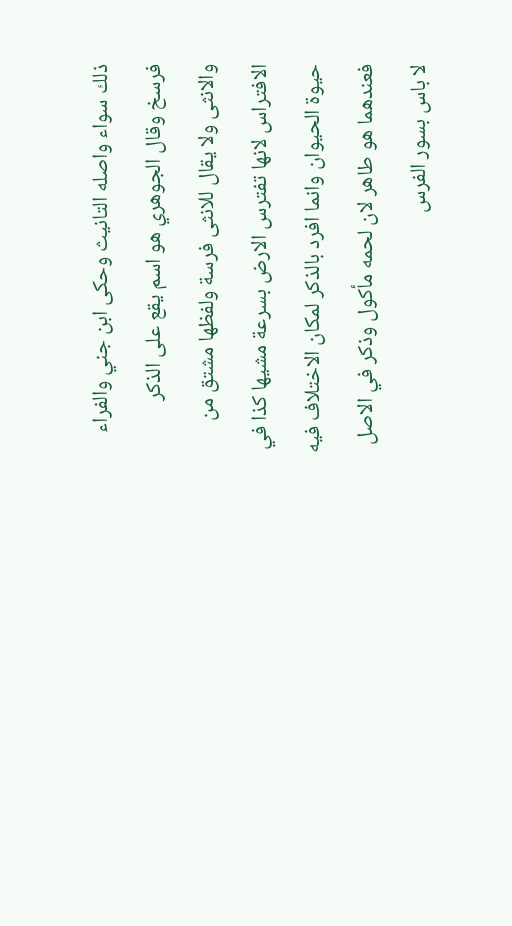ذلك سواء واصله التانيث وحكى ابن جني والفراء فرسخ وقال الجوهري هو اسم يقع على الذكر والانثى ولا يقال للانثى فرسة ولفظها مشتق من الافتراس لانها تفترس الارض بسرعة مشيها كذا في حيوة الحيوان وانما افرد بالذكر لمكان الاختلاف فيه فعندهما هو طاهر لان لحمه مأكول وذكر في الاصل لا باس بسور الفرس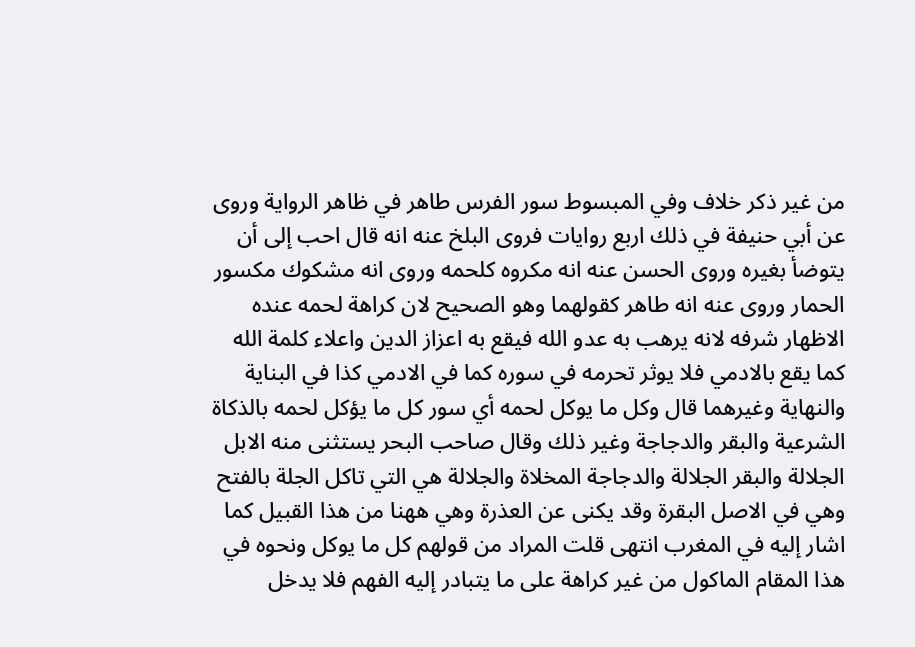من غير ذكر خلاف وفي المبسوط سور الفرس طاهر في ظاهر الرواية وروى عن أبي حنيفة في ذلك اربع روايات فروى البلخ عنه انه قال احب إلى أن يتوضأ بغيره وروى الحسن عنه انه مكروه كلحمه وروى انه مشكوك مكسور الحمار وروى عنه انه طاهر كقولهما وهو الصحيح لان كراهة لحمه عنده الاظهار شرفه لانه يرهب به عدو الله فيقع به اعزاز الدين واعلاء كلمة الله كما يقع بالادمي فلا يوثر تحرمه في سوره كما في الادمي كذا في البناية والنهاية وغيرهما قال وكل ما يوكل لحمه أي سور كل ما يؤكل لحمه بالذكاة الشرعية والبقر والدجاجة وغير ذلك وقال صاحب البحر يستثنى منه الابل الجلالة والبقر الجلالة والدجاجة المخلاة والجلالة هي التي تاكل الجلة بالفتح وهي في الاصل البقرة وقد يكنى عن العذرة وهي ههنا من هذا القبيل كما اشار إليه في المغرب انتهى قلت المراد من قولهم كل ما يوكل ونحوه في هذا المقام الماكول من غير كراهة على ما يتبادر إليه الفهم فلا يدخل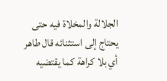الجلالة والمخلاة فيه حتى يحتاج إلى استثنائه قال طاهر أي بلا كراهة كما يقتضيه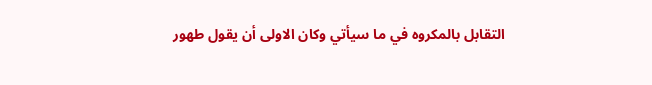التقابل بالمكروه في ما سيأتي وكان الاولى أن يقول طهور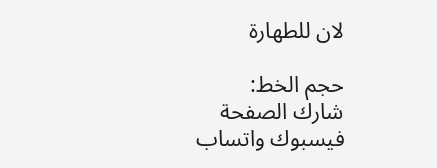لان للطهارة

حجم الخط:
شارك الصفحة
فيسبوك واتساب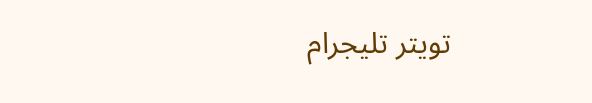تويتر تليجرام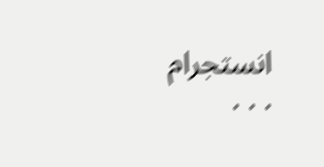انستجرام
. . .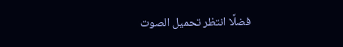فضلًا انتظر تحميل الصوت